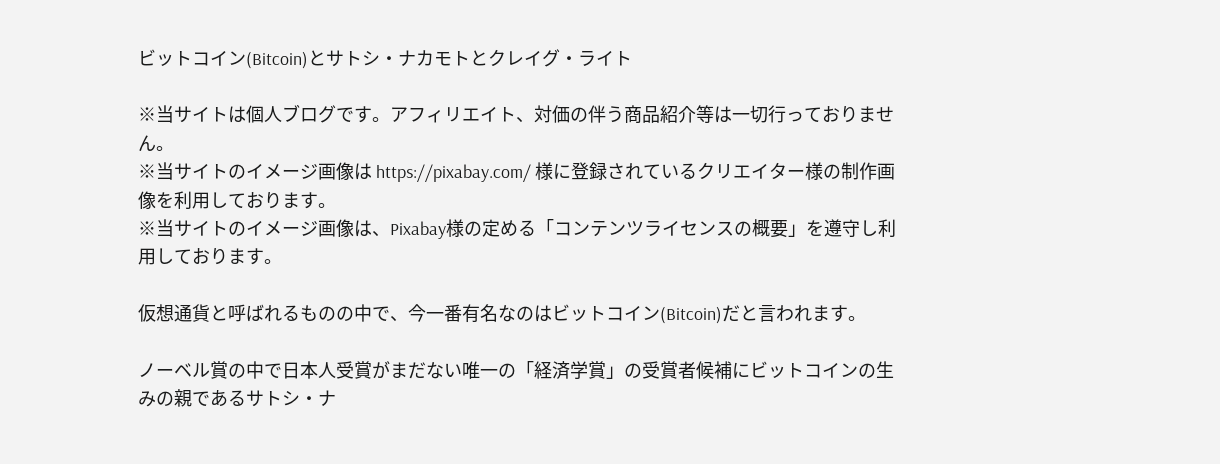ビットコイン(Bitcoin)とサトシ・ナカモトとクレイグ・ライト

※当サイトは個人ブログです。アフィリエイト、対価の伴う商品紹介等は一切行っておりません。
※当サイトのイメージ画像は https://pixabay.com/ 様に登録されているクリエイター様の制作画像を利用しております。
※当サイトのイメージ画像は、Pixabay様の定める「コンテンツライセンスの概要」を遵守し利用しております。

仮想通貨と呼ばれるものの中で、今一番有名なのはビットコイン(Bitcoin)だと言われます。

ノーベル賞の中で日本人受賞がまだない唯一の「経済学賞」の受賞者候補にビットコインの生みの親であるサトシ・ナ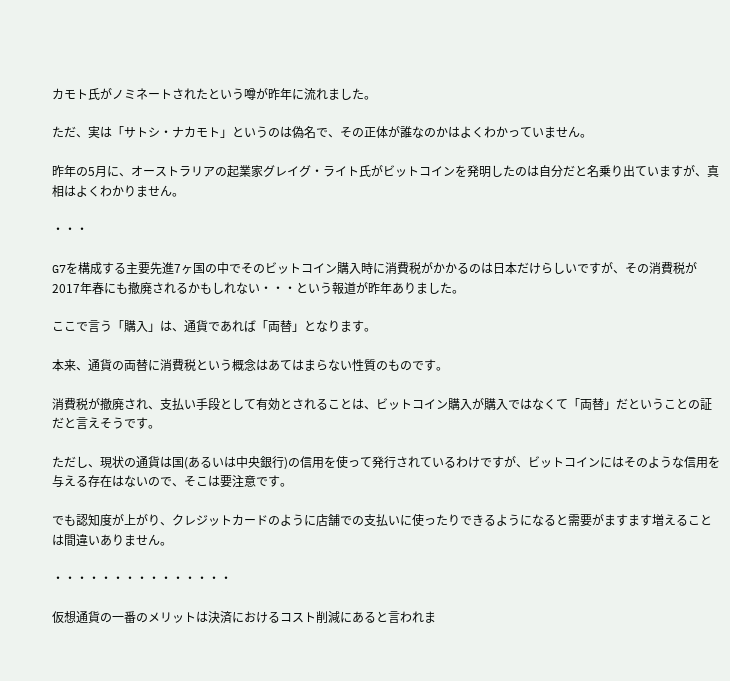カモト氏がノミネートされたという噂が昨年に流れました。

ただ、実は「サトシ・ナカモト」というのは偽名で、その正体が誰なのかはよくわかっていません。

昨年の5月に、オーストラリアの起業家グレイグ・ライト氏がビットコインを発明したのは自分だと名乗り出ていますが、真相はよくわかりません。

・・・

G7を構成する主要先進7ヶ国の中でそのビットコイン購入時に消費税がかかるのは日本だけらしいですが、その消費税が2017年春にも撤廃されるかもしれない・・・という報道が昨年ありました。

ここで言う「購入」は、通貨であれば「両替」となります。

本来、通貨の両替に消費税という概念はあてはまらない性質のものです。

消費税が撤廃され、支払い手段として有効とされることは、ビットコイン購入が購入ではなくて「両替」だということの証だと言えそうです。

ただし、現状の通貨は国(あるいは中央銀行)の信用を使って発行されているわけですが、ビットコインにはそのような信用を与える存在はないので、そこは要注意です。

でも認知度が上がり、クレジットカードのように店舗での支払いに使ったりできるようになると需要がますます増えることは間違いありません。

・・・・・・・・・・・・・・・

仮想通貨の一番のメリットは決済におけるコスト削減にあると言われま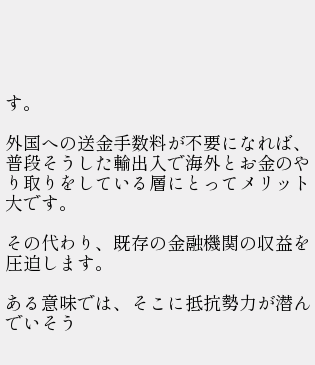す。

外国への送金手数料が不要になれば、普段そうした輸出入で海外とお金のやり取りをしている層にとってメリット大です。

その代わり、既存の金融機関の収益を圧迫します。

ある意味では、そこに抵抗勢力が潜んでいそう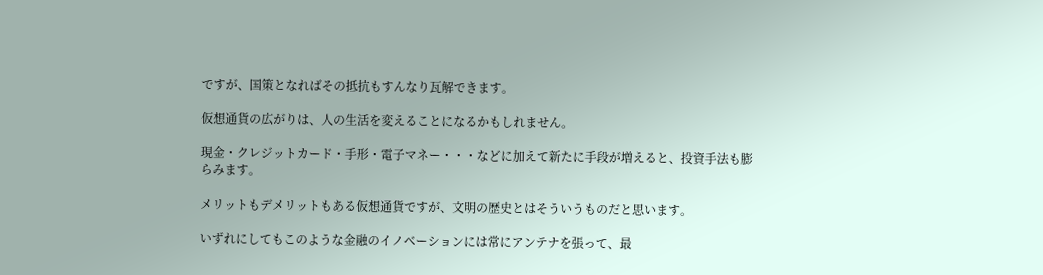ですが、国策となればその抵抗もすんなり瓦解できます。

仮想通貨の広がりは、人の生活を変えることになるかもしれません。

現金・クレジットカード・手形・電子マネー・・・などに加えて新たに手段が増えると、投資手法も膨らみます。

メリットもデメリットもある仮想通貨ですが、文明の歴史とはそういうものだと思います。

いずれにしてもこのような金融のイノベーションには常にアンテナを張って、最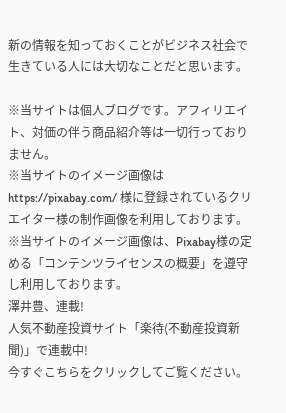新の情報を知っておくことがビジネス社会で生きている人には大切なことだと思います。

※当サイトは個人ブログです。アフィリエイト、対価の伴う商品紹介等は一切行っておりません。
※当サイトのイメージ画像は https://pixabay.com/ 様に登録されているクリエイター様の制作画像を利用しております。
※当サイトのイメージ画像は、Pixabay様の定める「コンテンツライセンスの概要」を遵守し利用しております。
澤井豊、連載!
人気不動産投資サイト「楽待(不動産投資新聞)」で連載中!
今すぐこちらをクリックしてご覧ください。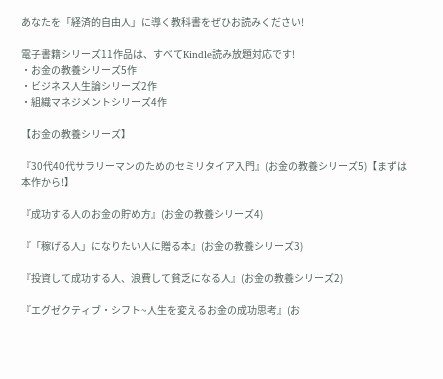あなたを「経済的自由人」に導く教科書をぜひお読みください!

電子書籍シリーズ11作品は、すべてKindle読み放題対応です!
・お金の教養シリーズ5作
・ビジネス人生論シリーズ2作
・組織マネジメントシリーズ4作

【お金の教養シリーズ】

『30代40代サラリーマンのためのセミリタイア入門』(お金の教養シリーズ5)【まずは本作から!】

『成功する人のお金の貯め方』(お金の教養シリーズ4)

『「稼げる人」になりたい人に贈る本』(お金の教養シリーズ3)

『投資して成功する人、浪費して貧乏になる人』(お金の教養シリーズ2)

『エグゼクティブ・シフト~人生を変えるお金の成功思考』(お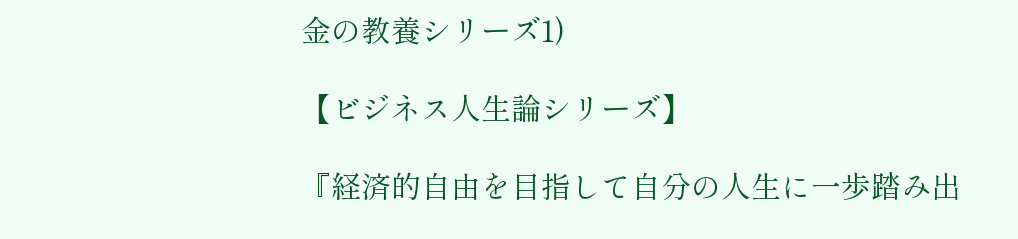金の教養シリーズ1)

【ビジネス人生論シリーズ】

『経済的自由を目指して自分の人生に一歩踏み出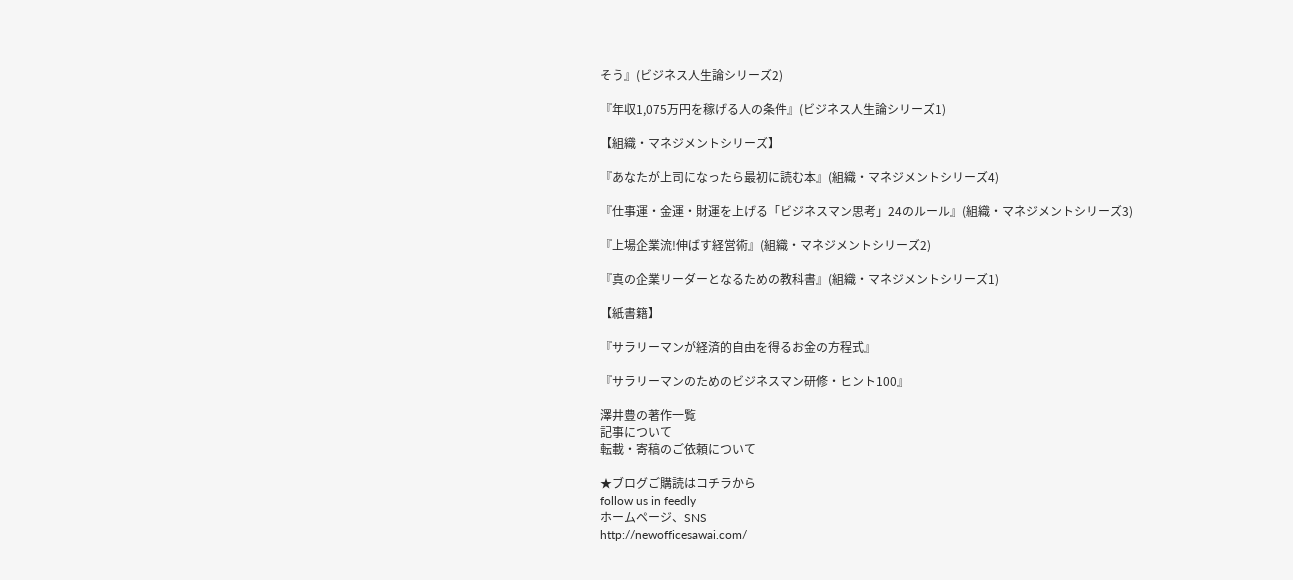そう』(ビジネス人生論シリーズ2)

『年収1,075万円を稼げる人の条件』(ビジネス人生論シリーズ1)

【組織・マネジメントシリーズ】

『あなたが上司になったら最初に読む本』(組織・マネジメントシリーズ4)

『仕事運・金運・財運を上げる「ビジネスマン思考」24のルール』(組織・マネジメントシリーズ3)

『上場企業流!伸ばす経営術』(組織・マネジメントシリーズ2)

『真の企業リーダーとなるための教科書』(組織・マネジメントシリーズ1)

【紙書籍】

『サラリーマンが経済的自由を得るお金の方程式』

『サラリーマンのためのビジネスマン研修・ヒント100』

澤井豊の著作一覧
記事について
転載・寄稿のご依頼について

★ブログご購読はコチラから
follow us in feedly
ホームページ、SNS
http://newofficesawai.com/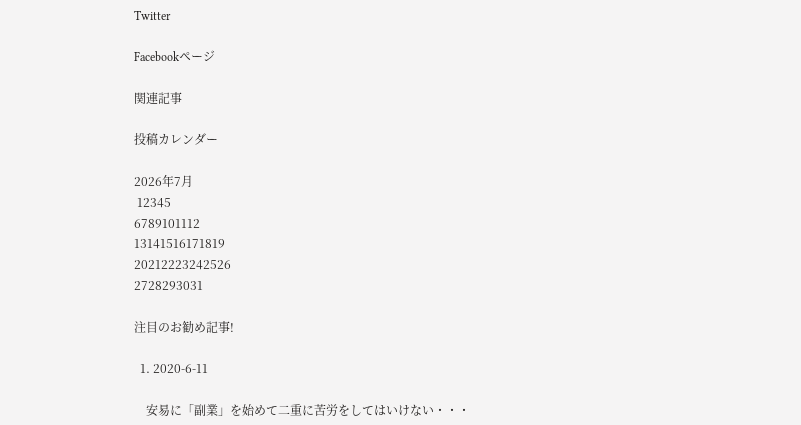Twitter

Facebookページ

関連記事

投稿カレンダー

2026年7月
 12345
6789101112
13141516171819
20212223242526
2728293031

注目のお勧め記事!

  1. 2020-6-11

    安易に「副業」を始めて二重に苦労をしてはいけない・・・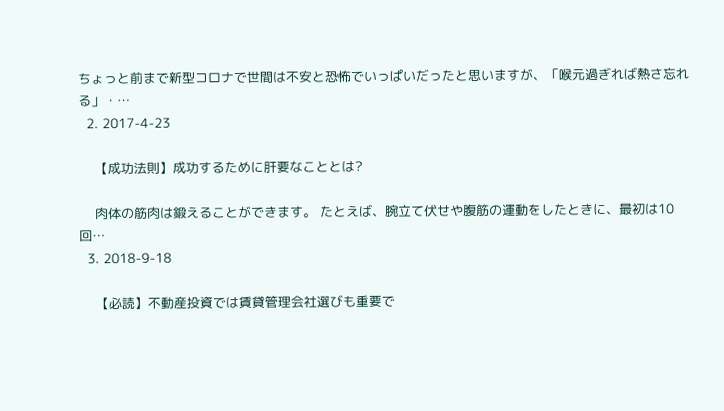ちょっと前まで新型コロナで世間は不安と恐怖でいっぱいだったと思いますが、「喉元過ぎれば熱さ忘れる」・…
  2. 2017-4-23

    【成功法則】成功するために肝要なこととは?

    肉体の筋肉は鍛えることができます。 たとえば、腕立て伏せや腹筋の運動をしたときに、最初は10回…
  3. 2018-9-18

    【必読】不動産投資では賃貸管理会社選びも重要で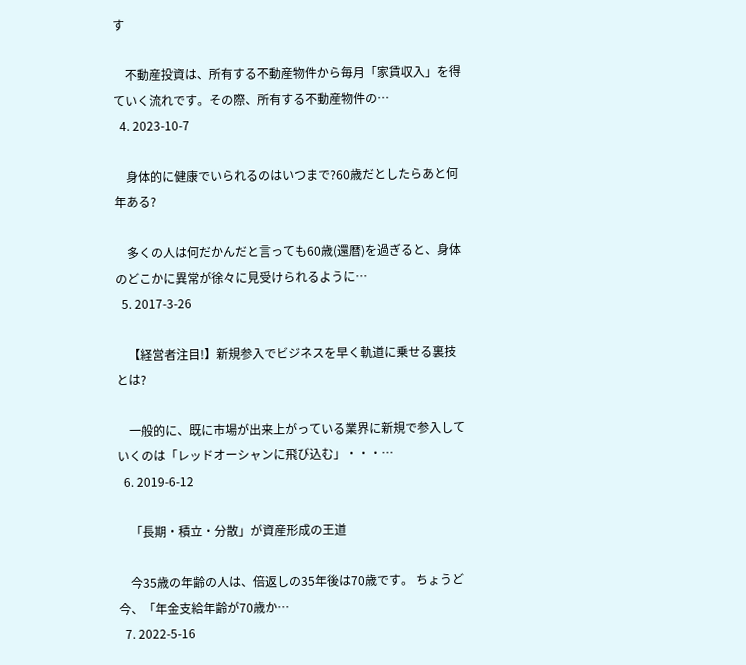す

    不動産投資は、所有する不動産物件から毎月「家賃収入」を得ていく流れです。その際、所有する不動産物件の…
  4. 2023-10-7

    身体的に健康でいられるのはいつまで?60歳だとしたらあと何年ある?

    多くの人は何だかんだと言っても60歳(還暦)を過ぎると、身体のどこかに異常が徐々に見受けられるように…
  5. 2017-3-26

    【経営者注目!】新規参入でビジネスを早く軌道に乗せる裏技とは?

    一般的に、既に市場が出来上がっている業界に新規で参入していくのは「レッドオーシャンに飛び込む」・・・…
  6. 2019-6-12

    「長期・積立・分散」が資産形成の王道

    今35歳の年齢の人は、倍返しの35年後は70歳です。 ちょうど今、「年金支給年齢が70歳か…
  7. 2022-5-16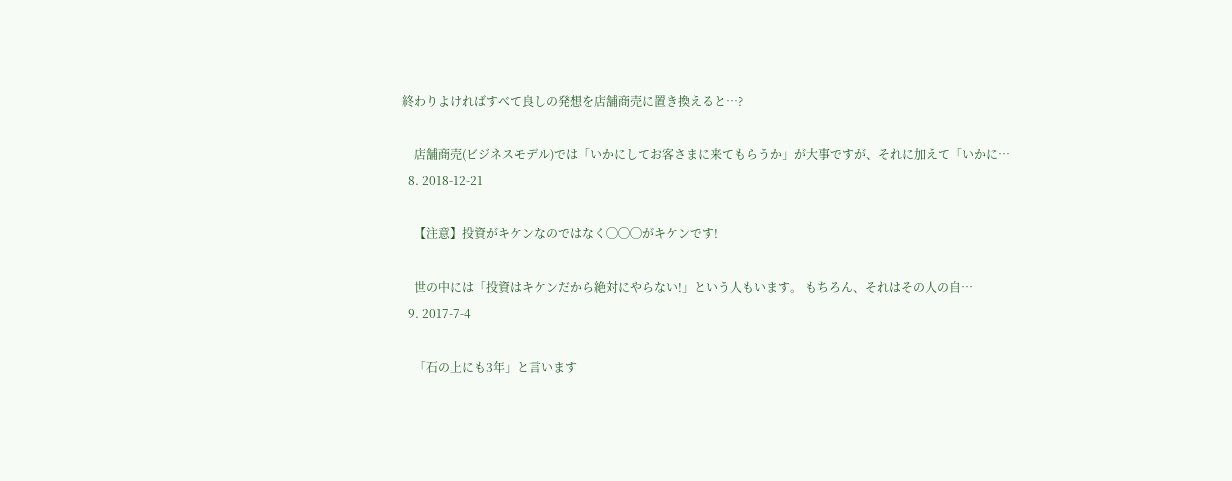終わりよければすべて良しの発想を店舗商売に置き換えると…?

    店舗商売(ビジネスモデル)では「いかにしてお客さまに来てもらうか」が大事ですが、それに加えて「いかに…
  8. 2018-12-21

    【注意】投資がキケンなのではなく◯◯◯がキケンです!

    世の中には「投資はキケンだから絶対にやらない!」という人もいます。 もちろん、それはその人の自…
  9. 2017-7-4

    「石の上にも3年」と言います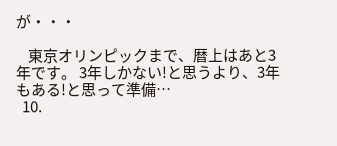が・・・

    東京オリンピックまで、暦上はあと3年です。 3年しかない!と思うより、3年もある!と思って準備…
  10.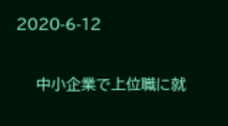2020-6-12

    中小企業で上位職に就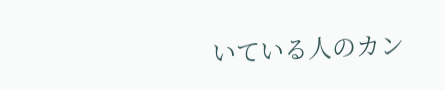いている人のカン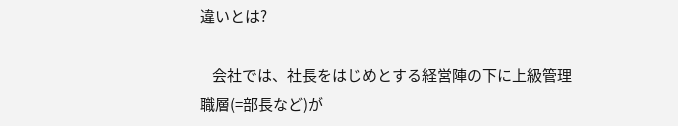違いとは?

    会社では、社長をはじめとする経営陣の下に上級管理職層(=部長など)が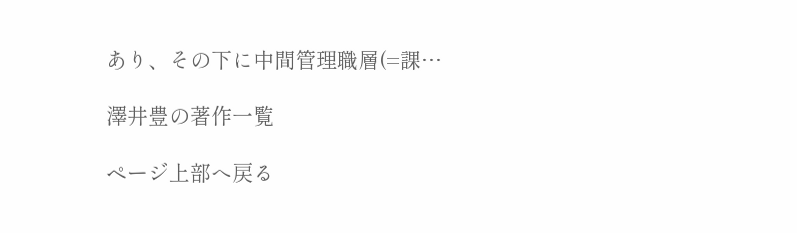あり、その下に中間管理職層(=課…

澤井豊の著作一覧

ページ上部へ戻る